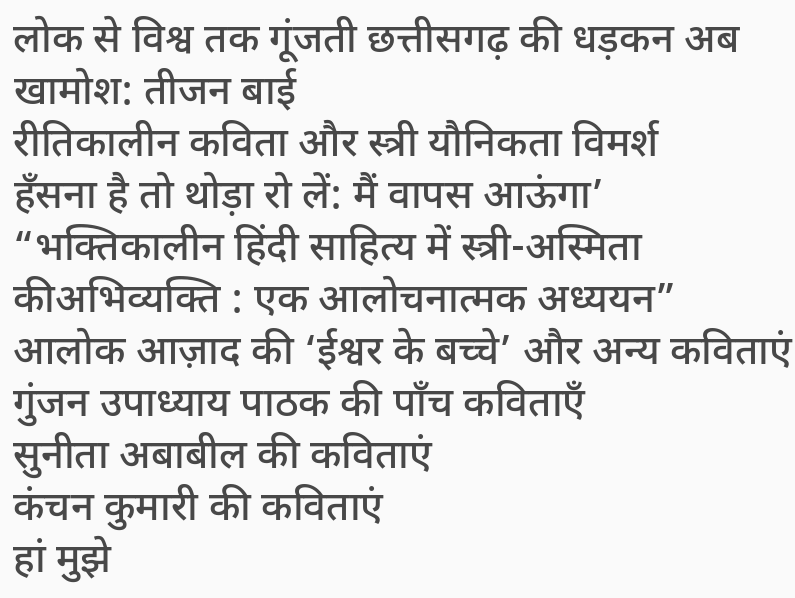लोक से विश्व तक गूंजती छत्तीसगढ़ की धड़कन अब खामोश: तीजन बाई
रीतिकालीन कविता और स्त्री यौनिकता विमर्श
हँसना है तो थोड़ा रो लें: मैं वापस आऊंगा’
“भक्तिकालीन हिंदी साहित्य में स्त्री-अस्मिता कीअभिव्यक्ति : एक आलोचनात्मक अध्ययन”
आलोक आज़ाद की ‘ईश्वर के बच्चे’ और अन्य कविताएं
गुंजन उपाध्याय पाठक की पाँच कविताएँ
सुनीता अबाबील की कविताएं
कंचन कुमारी की कविताएं
हां मुझे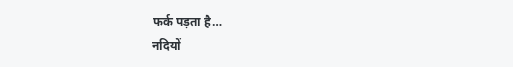फर्क पड़ता है…
नदियों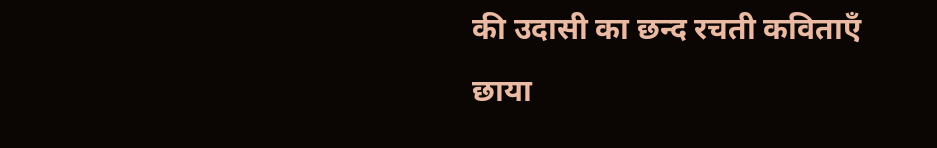की उदासी का छन्द रचती कविताएँ
छाया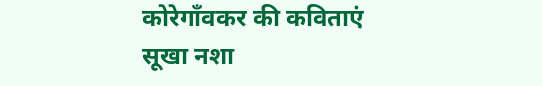कोरेगाँवकर की कविताएं
सूखा नशा